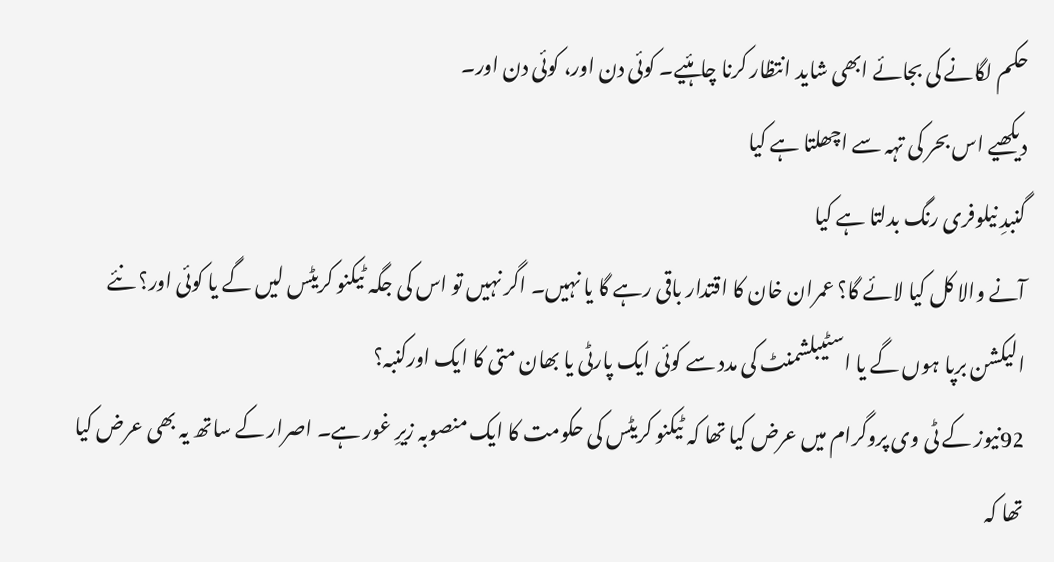حکم لگانے کی بجائے ابھی شاید انتظار کرنا چاہئیے۔ کوئی دن اور، کوئی دن اور۔
دیکھیے اس بحر کی تہہ سے اچھلتا ہے کیا
گنبدِ نیلوفری رنگ بدلتا ہے کیا
آنے والا کل کیا لائے گا؟ عمران خان کا اقتدار باقی رہے گا یا نہیں۔ اگر نہیں تو اس کی جگہ ٹیکنو کریٹس لیں گے یا کوئی اور؟ نئے الیکشن برپا ہوں گے یا اسٹیبلشمنٹ کی مدد سے کوئی ایک پارٹی یا بھان متی کا ایک اورکنبہ؟
92نیوز کے ٹی وی پروگرام میں عرض کیا تھا کہ ٹیکنو کریٹس کی حکومت کا ایک منصوبہ زیرِ غور ہے۔ اصرار کے ساتھ یہ بھی عرض کیا تھا کہ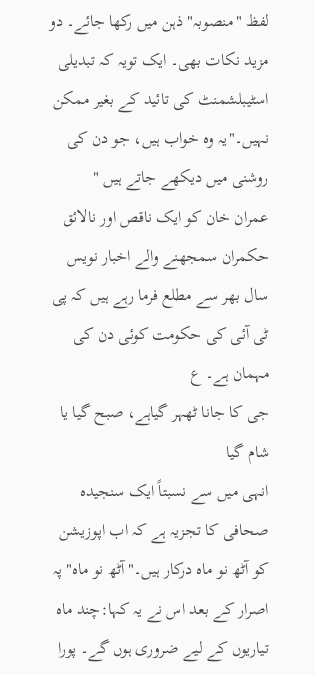لفظ "منصوبہ" ذہن میں رکھا جائے۔ دو مزید نکات بھی۔ ایک تویہ کہ تبدیلی اسٹیبلشمنٹ کی تائید کے بغیر ممکن نہیں۔"یہ وہ خواب ہیں، جو دن کی روشنی میں دیکھے جاتے ہیں "
عمران خان کو ایک ناقص اور نالائق حکمران سمجھنے والے اخبار نویس سال بھر سے مطلع فرما رہے ہیں کہ پی ٹی آئی کی حکومت کوئی دن کی مہمان ہے۔ ع
جی کا جانا ٹھہر گیاہے، صبح گیا یا شام گیا
انہی میں سے نسبتاً ایک سنجیدہ صحافی کا تجزیہ ہے کہ اب اپوزیشن کو آٹھ نو ماہ درکار ہیں۔"آٹھ نو ماہ" پہ اصرار کے بعد اس نے یہ کہا:چند ماہ تیاریوں کے لیے ضروری ہوں گے۔ پورا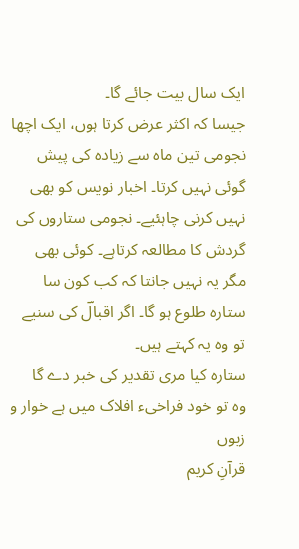ایک سال بیت جائے گا۔
جیسا کہ اکثر عرض کرتا ہوں، ایک اچھا نجومی تین ماہ سے زیادہ کی پیش گوئی نہیں کرتا۔ اخبار نویس کو بھی نہیں کرنی چاہئیے۔ نجومی ستاروں کی گردش کا مطالعہ کرتاہے۔ کوئی بھی مگر یہ نہیں جانتا کہ کب کون سا ستارہ طلوع ہو گا۔ اگر اقبالؔ کی سنیے تو وہ یہ کہتے ہیں۔
ستارہ کیا مری تقدیر کی خبر دے گا
وہ تو خود فراخیء افلاک میں ہے خوار و زبوں
قرآنِ کریم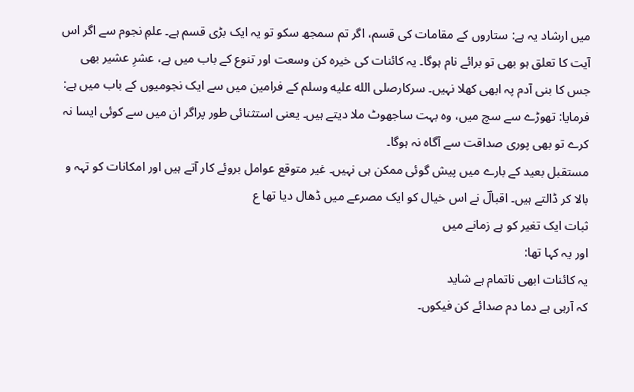میں ارشاد یہ ہے: ستاروں کے مقامات کی قسم، اگر تم سمجھ سکو تو یہ ایک بڑی قسم ہے۔ علمِ نجوم سے اگر اس آیت کا تعلق ہو بھی تو برائے نام ہوگا۔ یہ کائنات کی خیرہ کن وسعت اور تنوع کے باب میں ہے، عشرِ عشیر بھی جس کا بنی آدم پہ ابھی کھلا نہیں۔ سرکارصلى الله عليه وسلم کے فرامین میں سے ایک نجومیوں کے باب میں ہے: فرمایا: تھوڑے سے سچ میں، وہ بہت ساجھوٹ ملا دیتے ہیں۔ یعنی استثنائی طور پراگر ان میں سے کوئی ایسا نہ کرے تو بھی پوری صداقت سے آگاہ نہ ہوگا۔
مستقبل بعید کے بارے میں پیش گوئی ممکن ہی نہیں۔ غیر متوقع عوامل بروئے کار آتے ہیں اور امکانات کو تہہ و بالا کر ڈالتے ہیں۔ اقبالؔ نے اس خیال کو ایک مصرعے میں ڈھال دیا تھا ع
ثبات ایک تغیر کو ہے زمانے میں
اور یہ کہا تھا:
یہ کائنات ابھی ناتمام ہے شاید
کہ آرہی ہے دما دم صدائے کن فیکوں۔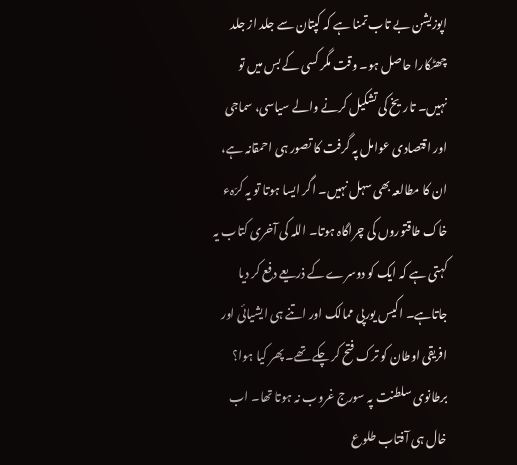اپوزیشن بے تاب تمنا ہے کہ کپتان سے جلد از جلد چھٹکارا حاصل ہو۔ وقت مگر کسی کے بس میں تو نہیں۔ تاریخ کی تشکیل کرنے والے سیاسی، سماجی اور اقتصادی عوامل پہ گرفت کا تصور ہی احمقانہ ہے، ان کا مطالعہ بھی سہل نہیں۔ اگر ایسا ہوتا تو یہ کرّہء خاک طاقتوروں کی چراگاہ ہوتا۔ اللہ کی آخری کتاب یہ کہتی ہے کہ ایک کو دوسرے کے ذریعے دفع کر دیا جاتاہے۔ اکیس یورپی ممالک اور اتنے ہی ایشیائی اور افریقی اوطان کو ترک فتح کر چکے تھے۔ پھر کیا ہوا؟ برطانوی سلطنت پہ سورج غروب نہ ہوتا تھا۔ اب خال ہی آفتاب طلوع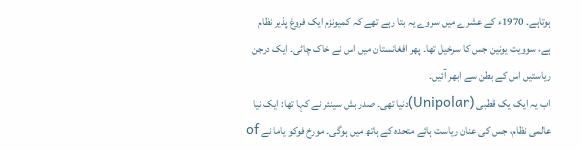ہوتاہے۔ 1970ء کے عشرے میں سروے یہ بتا رہے تھے کہ کمیونزم ایک فروغ پذیر نظام ہے، سوویت یونین جس کا سرخیل تھا۔ پھر افغانستان میں اس نے خاک چاٹی۔ ایک درجن ریاستیں اس کے بطن سے ابھر آئیں۔
اب یہ ایک یک قطبی (Unipolar)دنیا تھی۔ صدر بش سینئر نے کہا تھا: ایک نیا عالمی نظام، جس کی عنان ریاست ہائے متحدہ کے ہاتھ میں ہوگی۔ مورخ فوکو یاما نے of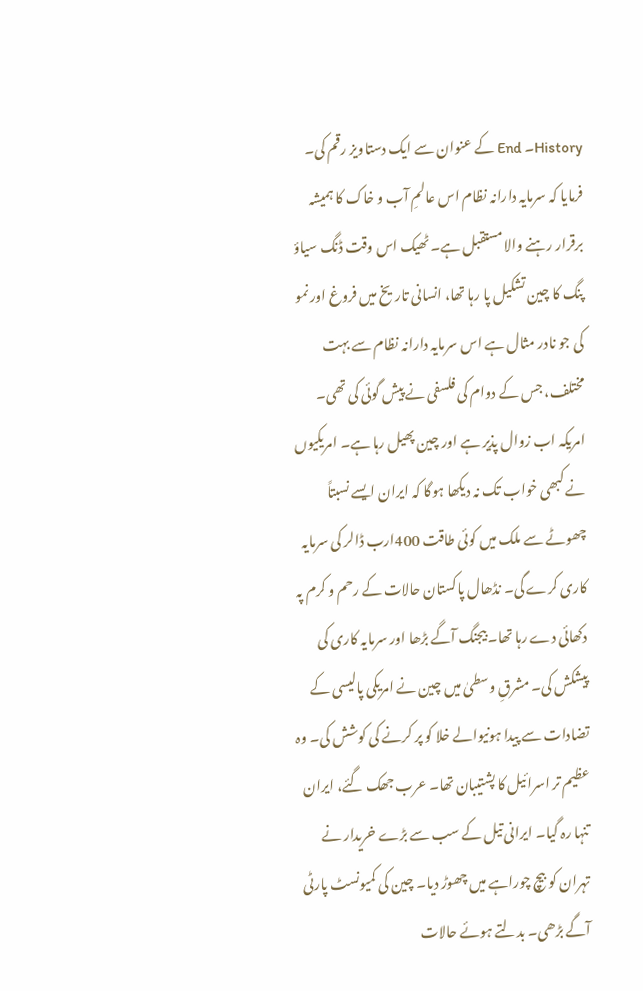History۔ End کے عنوان سے ایک دستاویز رقم کی۔ فرمایا کہ سرمایہ دارانہ نظام اس عالمِ آب و خاک کا ہمیشہ برقرار رہنے والا مستقبل ہے۔ ٹھیک اس وقت ڈنگ سیاؤ پنگ کا چین تشکیل پا رہا تھا، انسانی تاریخ میں فروغ اور نمو کی جو نادر مثال ہے اس سرمایہ دارانہ نظام سے بہت مختلف، جس کے دوام کی فلسفی نے پیش گوئی کی تھی۔
امریکہ اب زوال پذیر ہے اور چین پھیل رہا ہے۔ امریکیوں نے کبھی خواب تک نہ دیکھا ہوگا کہ ایران ایسے نسبتاً چھوٹے سے ملک میں کوئی طاقت 400ارب ڈالر کی سرمایہ کاری کرے گی۔ نڈھال پاکستان حالات کے رحم و کرم پہ دکھائی دے رہا تھا۔ بیجنگ آگے بڑھا اور سرمایہ کاری کی پیشکش کی۔ مشرقِ وسطیٰ میں چین نے امریکی پالیسی کے تضادات سے پیدا ہونیوالے خلا کو پر کرنے کی کوشش کی۔ وہ عظیم تر اسرائیل کا پشتیبان تھا۔ عرب جھک گئے، ایران تنہا رہ گیا۔ ایرانی تیل کے سب سے بڑے خریدار نے تہران کو بیچ چوراہے میں چھوڑ دیا۔ چین کی کمیونسٹ پارٹی آگے بڑھی۔ بدلتے ہوئے حالات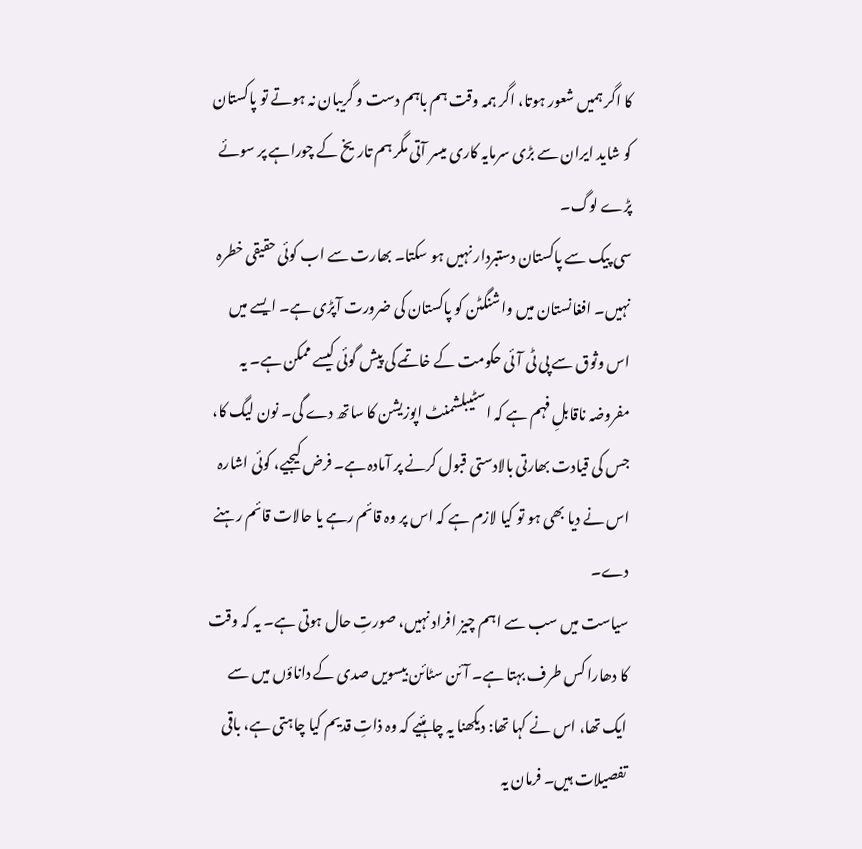کا اگر ہمیں شعور ہوتا، اگر ہمہ وقت ہم باہم دست و گریبان نہ ہوتے تو پاکستان کو شاید ایران سے بڑی سرمایہ کاری میسر آتی مگر ہم تاریخ کے چوراہے پر سوئے پڑے لوگ۔
سی پیک سے پاکستان دستبردار نہیں ہو سکتا۔ بھارت سے اب کوئی حقیقی خطرہ نہیں۔ افغانستان میں واشنگٹن کو پاکستان کی ضرورت آپڑی ہے۔ ایسے میں اس وثوق سے پی ٹی آئی حکومت کے خاتمے کی پیش گوئی کیسے ممکن ہے۔ یہ مفروضہ ناقابلِ فہم ہے کہ اسٹیبلشمنٹ اپوزیشن کا ساتھ دے گی۔ نون لیگ کا، جس کی قیادت بھارتی بالادستی قبول کرنے پر آمادہ ہے۔ فرض کیجیے، کوئی اشارہ اس نے دیا بھی ہو تو کیا لازم ہے کہ اس پر وہ قائم رہے یا حالات قائم رہنے دے۔
سیاست میں سب سے اہم چیز افراد نہیں، صورتِ حال ہوتی ہے۔ یہ کہ وقت کا دھارا کس طرف بہتا ہے۔ آئن سٹائن بیسویں صدی کے داناؤں میں سے ایک تھا، اس نے کہا تھا: دیکھنا یہ چاہئیے کہ وہ ذاتِ قدیم کیا چاہتی ہے، باقی تفصیلات ہیں۔ فرمان یہ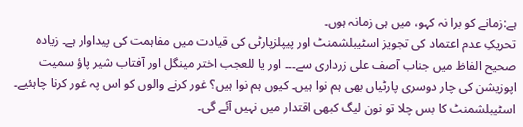ہے:زمانے کو برا نہ کہو، میں ہی زمانہ ہوں۔
تحریکِ عدم اعتماد کی تجویز اسٹیبلشمنٹ اور پیپلزپارٹی کی قیادت میں مفاہمت کی پیداوار ہے۔ زیادہ صحیح الفاظ میں جناب آصف علی زرداری سے۔۔۔ اور یا للعجب اختر مینگل اور آفتاب شیر پاؤ سمیت اپوزیشن کی چار دوسری پارٹیاں بھی ہم نوا ہیں۔ کیوں ہم نوا ہیں؟ غور کرنے والوں کو اس پہ غور کرنا چاہئیے۔ اسٹیبلشمنٹ کا بس چلا تو نون لیگ کبھی اقتدار میں نہیں آئے گی۔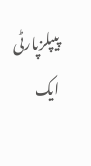پیپلزپارٹی ایک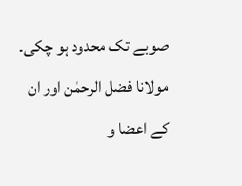صوبے تک محدود ہو چکی۔ مولانا فضل الرحمٰن اور ان کے اعضا و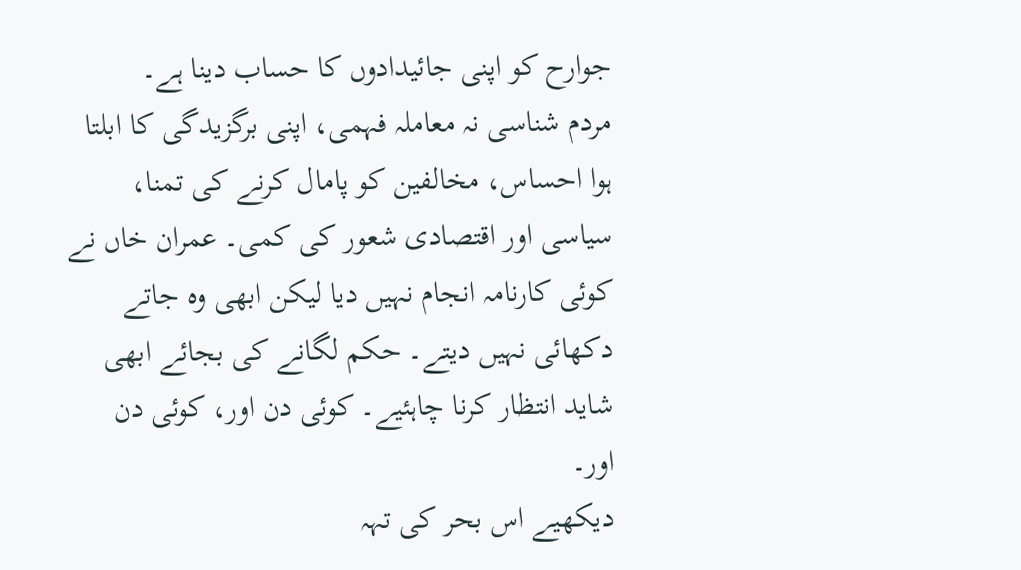جوارح کو اپنی جائیدادوں کا حساب دینا ہے۔
مردم شناسی نہ معاملہ فہمی، اپنی برگزیدگی کا ابلتا ہوا احساس، مخالفین کو پامال کرنے کی تمنا، سیاسی اور اقتصادی شعور کی کمی۔ عمران خاں نے کوئی کارنامہ انجام نہیں دیا لیکن ابھی وہ جاتے دکھائی نہیں دیتے۔ حکم لگانے کی بجائے ابھی شاید انتظار کرنا چاہئیے۔ کوئی دن اور، کوئی دن اور۔
دیکھیے اس بحر کی تہہ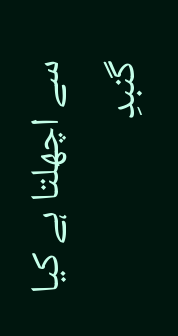سے اچھلتا ہے کیا
گنبدِ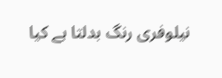نیلوفری رنگ بدلتا ہے کیا